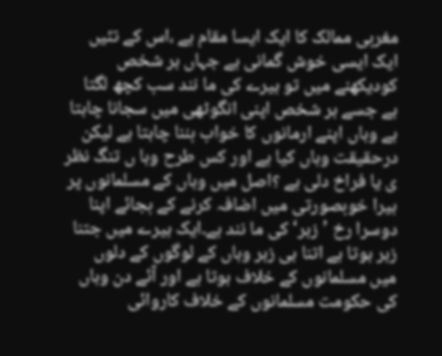مغربی ممالک کا ایک ایسا مقام ہے ،اس کے تئیں ایک ایسی خوش گمانی ہے جہاں ہر شخص کودیکھنے میں تو ہیرے کی ما نند سب کچھ لگتا ہے جسے ہر شخص اپنی انگوٹھی میں سجانا چاہتا ہے وہاں اپنے ارمانوں کا خواب بننا چاہتا ہے لیکن درحقیقت وہاں کیا ہے اور کس طرح وہا ں تنگ نظر ی یا فراخ دلی ہے ؟اصل میں وہاں کے مسلمانوں پر ہیرا خوبصورتی میں اضافہ کرنے کے بجائے اپنا دوسرا رخ ’زہر‘ کی ما نند ہے۔ایک ہیرے میں جتنا زہر ہوتا ہے اتنا ہی زہر وہاں کے لوگوں کے دلوں میں مسلمانوں کے خلاف ہوتا ہے اور آئے دن وہاں کی حکومت مسلمانوں کے خلاف کاروائی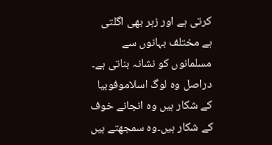کرتی ہے اور زہر بھی اگلتی ہے مختلف بہانوں سے مسلمانوں کو نشانہ بناتی ہے۔ دراصل وہ لوگ اسلاموفوبیا کے شکار ہیں وہ انجانے خوف کے شکار ہیں۔وہ سمجھتے ہیں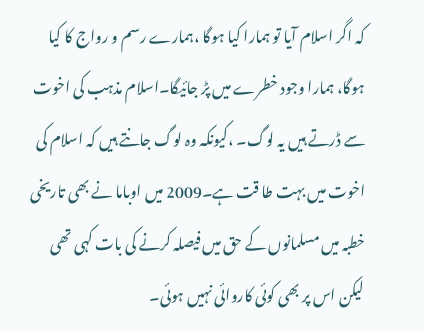کہ اگر اسلام آیا تو ہمارا کیا ہوگا ،ہمارے رسم و رواج کا کیا ہوگا، ہمارا وجود خطرے میں پڑ جائیگا۔اسلام مذہب کی اخوت سے ڈرتے ہیں یہ لوگ۔ ،کیونکہ وہ لوگ جانتے ہیں کہ اسلام کی اخوت میں بہت طا قت ہے۔2009 میں اوباما نے بھی تاریخی خطبہ میں مسلمانوں کے حق میں فیصلہ کرنے کی بات کہی تھی لیکن اس پر بھی کوئی کاروائی نہیں ہوئی۔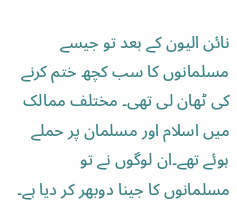نائن الیون کے بعد تو جیسے مسلمانوں کا سب کچھ ختم کرنے کی ٹھان لی تھی۔ مختلف ممالک میں اسلام اور مسلمان پر حملے ہوئے تھے۔ان لوگوں نے تو مسلمانوں کا جینا دوبھر کر دیا ہے۔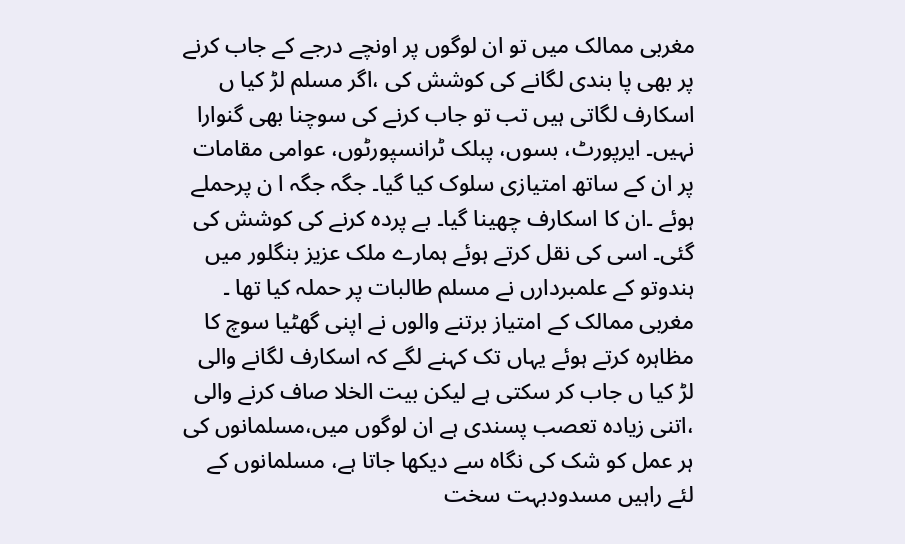مغربی ممالک میں تو ان لوگوں پر اونچے درجے کے جاب کرنے پر بھی پا بندی لگانے کی کوشش کی ،اگر مسلم لڑ کیا ں اسکارف لگاتی ہیں تب تو جاب کرنے کی سوچنا بھی گنوارا نہیں۔ ایرپورٹ، بسوں، پبلک ٹرانسپورٹوں، عوامی مقامات پر ان کے ساتھ امتیازی سلوک کیا گیا۔ جگہ جگہ ا ن پرحملے ہوئے ۔ان کا اسکارف چھینا گیا۔ بے پردہ کرنے کی کوشش کی گئی۔ اسی کی نقل کرتے ہوئے ہمارے ملک عزیز بنگلور میں ہندوتو کے علمبردارں نے مسلم طالبات پر حملہ کیا تھا ۔
مغربی ممالک کے امتیاز برتنے والوں نے اپنی گھٹیا سوچ کا مظاہرہ کرتے ہوئے یہاں تک کہنے لگے کہ اسکارف لگانے والی لڑ کیا ں جاب کر سکتی ہے لیکن بیت الخلا صاف کرنے والی ،اتنی زیادہ تعصب پسندی ہے ان لوگوں میں،مسلمانوں کی ہر عمل کو شک کی نگاہ سے دیکھا جاتا ہے، مسلمانوں کے لئے راہیں مسدودبہت سخت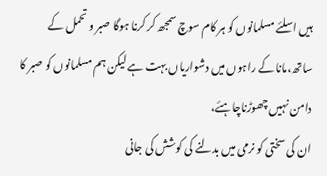ہیں اسلئے مسلمانوں کو ہر کام سوچ سمجھ کر کرنا ہوگا صبر و تحمل کے ساتھ،مانا کے راہوں میں دشواریاں بہت ہے لیکن ہم مسلمانوں کو صبر کا دامن نہیں چھوڑناچاہئے،
ان کی سختی کو نرمی میں بدلنے کی کوشش کی جانی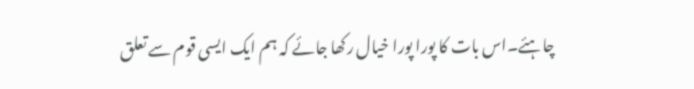چاہئے۔اس بات کا پورا پورا خیال رکھا جائے کہ ہم ایک ایسی قوم سے تعلق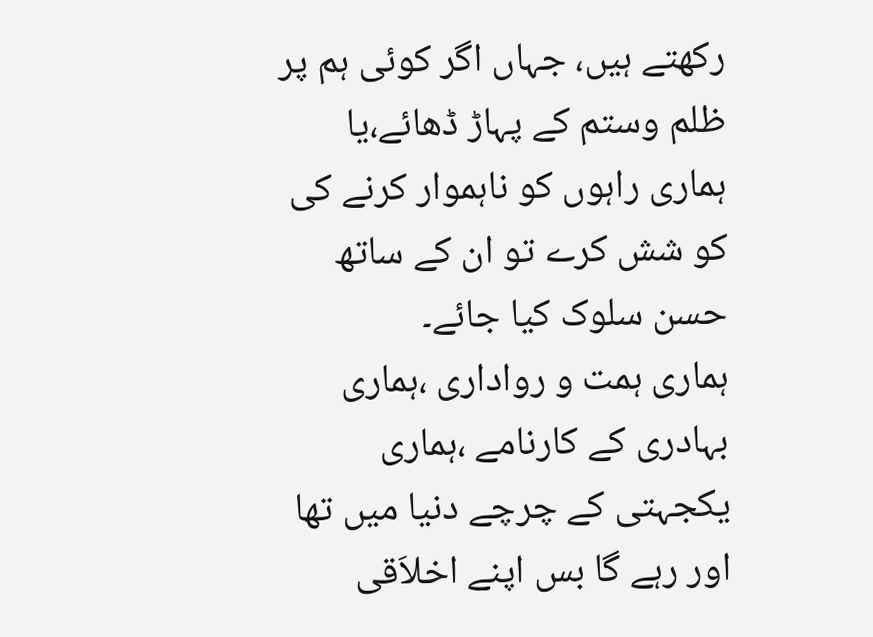رکھتے ہیں، جہاں اگر کوئی ہم پر ظلم وستم کے پہاڑ ڈھائے،یا ہماری راہوں کو ناہموار کرنے کی کو شش کرے تو ان کے ساتھ حسن سلوک کیا جائے۔
ہماری ہمت و رواداری ،ہماری بہادری کے کارنامے ،ہماری یکجہتی کے چرچے دنیا میں تھا اور رہے گا بس اپنے اخلاَقی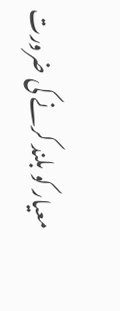معیار کو بلند کرنے کی ضرورت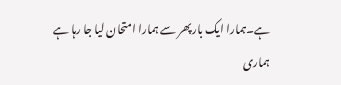ہے۔ہمارا ایک بار پھر سے ہمارا امتحان لیا جا رہا ہے ہماری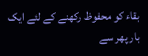بقاء کو محفوظ رکھنے کے لئے ایک بار پھر سے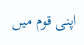اپنی قوم میں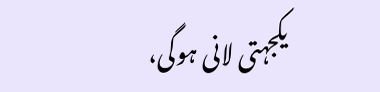یکجہتی لانی ہوگی،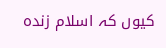کیوں کہ اسلام زندہ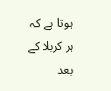ہوتا ہے کہ ہر کربلا کے بعد